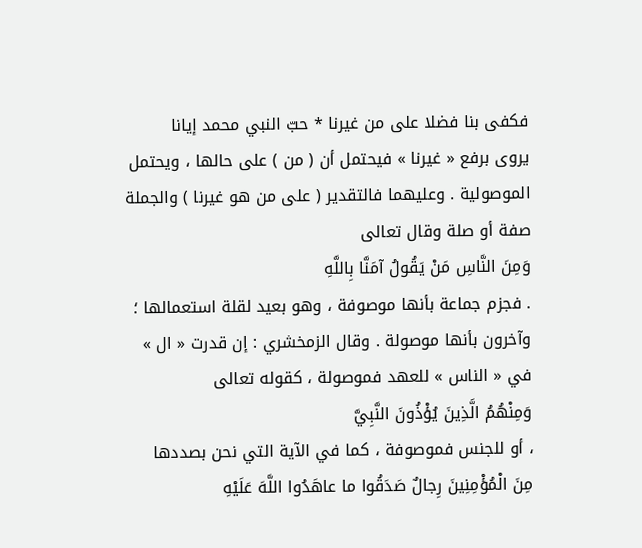فكفى بنا فضلا على من غيرنا * حبّ النبي محمد إيانا
يروى برفع « غيرنا » فيحتمل أن ( من ) على حالها ، ويحتمل الموصولية . وعليهما فالتقدير ( على من هو غيرنا ) والجملة صفة أو صلة وقال تعالى
وَمِنَ النَّاسِ مَنْ يَقُولُ آمَنَّا بِاللَّهِ
. فجزم جماعة بأنها موصوفة ، وهو بعيد لقلة استعمالها ؛ وآخرون بأنها موصولة . وقال الزمخشري : إن قدرت « ال » في « الناس » للعهد فموصولة ، كقوله تعالى
وَمِنْهُمُ الَّذِينَ يُؤْذُونَ النَّبِيَّ
، أو للجنس فموصوفة ، كما في الآية التي نحن بصددها
مِنَ الْمُؤْمِنِينَ رِجالٌ صَدَقُوا ما عاهَدُوا اللَّهَ عَلَيْهِ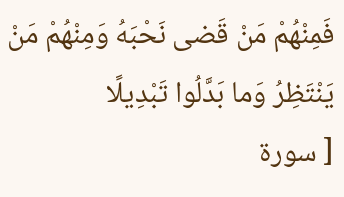فَمِنْهُمْ مَنْ قَضى نَحْبَهُ وَمِنْهُمْ مَنْ يَنْتَظِرُ وَما بَدَّلُوا تَبْدِيلًا
[ سورة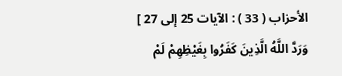الأحزاب ( 33 ) : الآيات 25 إلى 27 ]
وَرَدَّ اللَّهُ الَّذِينَ كَفَرُوا بِغَيْظِهِمْ لَمْ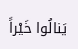يَنالُوا خَيْراً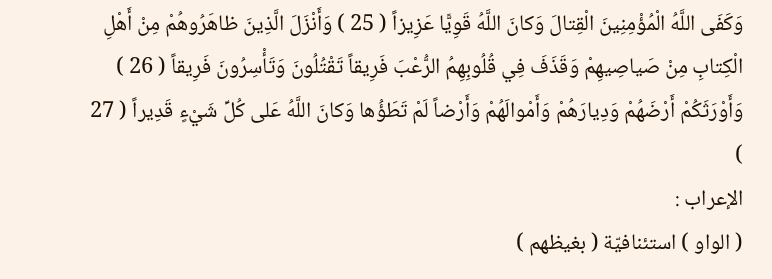وَكَفَى اللَّهُ الْمُؤْمِنِينَ الْقِتالَ وَكانَ اللَّهُ قَوِيًّا عَزِيزاً ( 25 ) وَأَنْزَلَ الَّذِينَ ظاهَرُوهُمْ مِنْ أَهْلِ الْكِتابِ مِنْ صَياصِيهِمْ وَقَذَفَ فِي قُلُوبِهِمُ الرُّعْبَ فَرِيقاً تَقْتُلُونَ وَتَأْسِرُونَ فَرِيقاً ( 26 ) وَأَوْرَثَكُمْ أَرْضَهُمْ وَدِيارَهُمْ وَأَمْوالَهُمْ وَأَرْضاً لَمْ تَطَؤُها وَكانَ اللَّهُ عَلى كُلِّ شَيْءٍ قَدِيراً ( 27 )
الإعراب :
( الواو ) استئنافيّة ( بغيظهم )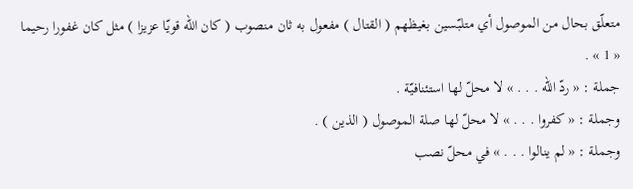متعلّق بحال من الموصول أي متلبّسين بغيظهم ( القتال ) مفعول به ثان منصوب ( كان اللّه قويّا عزيزا ) مثل كان غفورا رحيما « 1 » .
جملة : « ردّ اللّه . . . » لا محلّ لها استئنافيّة .
وجملة : « كفروا . . . » لا محلّ لها صلة الموصول ( الذين ) .
وجملة : « لم ينالوا . . . » في محلّ نصب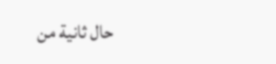حال ثانية من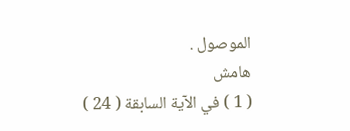الموصول .
هامش
( 1 ) في الآية السابقة ( 24 )